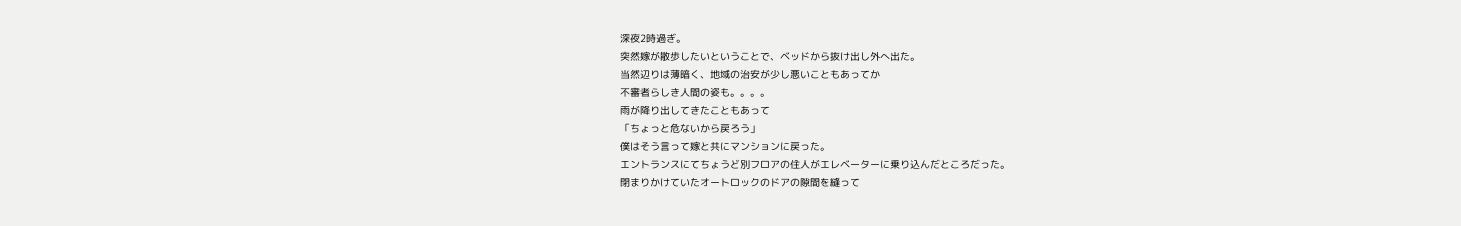深夜2時過ぎ。
突然嫁が散歩したいということで、ベッドから抜け出し外へ出た。
当然辺りは薄暗く、地域の治安が少し悪いこともあってか
不審者らしき人間の姿も。。。。
雨が降り出してきたこともあって
「ちょっと危ないから戻ろう」
僕はそう言って嫁と共にマンションに戻った。
エントランスにてちょうど別フロアの住人がエレベーターに乗り込んだところだった。
閉まりかけていたオートロックのドアの隙間を縫って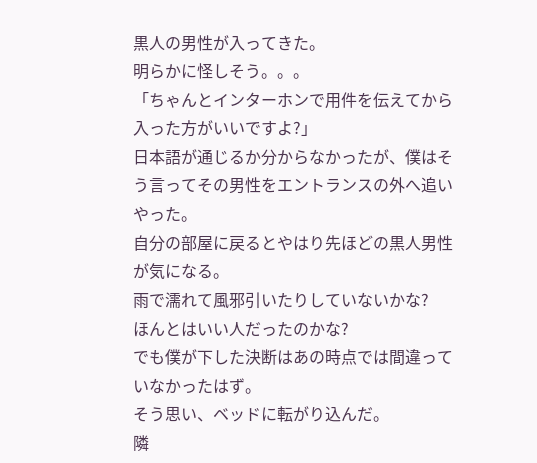黒人の男性が入ってきた。
明らかに怪しそう。。。
「ちゃんとインターホンで用件を伝えてから入った方がいいですよ?」
日本語が通じるか分からなかったが、僕はそう言ってその男性をエントランスの外へ追いやった。
自分の部屋に戻るとやはり先ほどの黒人男性が気になる。
雨で濡れて風邪引いたりしていないかな?
ほんとはいい人だったのかな?
でも僕が下した決断はあの時点では間違っていなかったはず。
そう思い、ベッドに転がり込んだ。
隣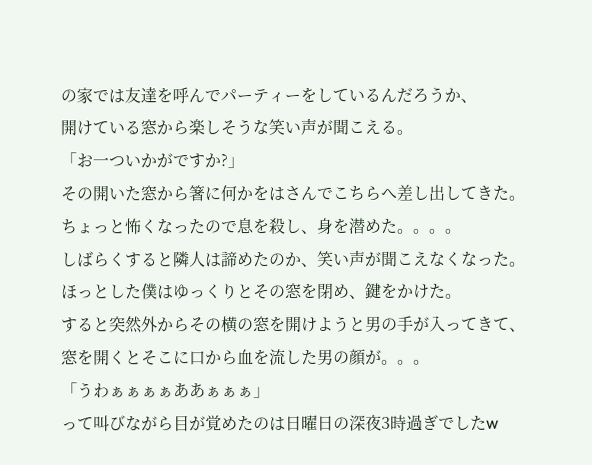の家では友達を呼んでパーティーをしているんだろうか、
開けている窓から楽しそうな笑い声が聞こえる。
「お一ついかがですか?」
その開いた窓から箸に何かをはさんでこちらへ差し出してきた。
ちょっと怖くなったので息を殺し、身を潜めた。。。。
しばらくすると隣人は諦めたのか、笑い声が聞こえなくなった。
ほっとした僕はゆっくりとその窓を閉め、鍵をかけた。
すると突然外からその横の窓を開けようと男の手が入ってきて、
窓を開くとそこに口から血を流した男の顔が。。。
「うわぁぁぁぁああぁぁぁ」
って叫びながら目が覚めたのは日曜日の深夜3時過ぎでしたw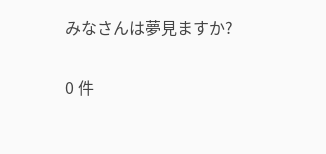みなさんは夢見ますか?

0 件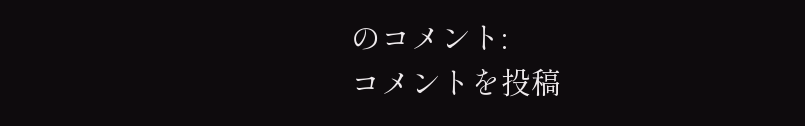のコメント:
コメントを投稿